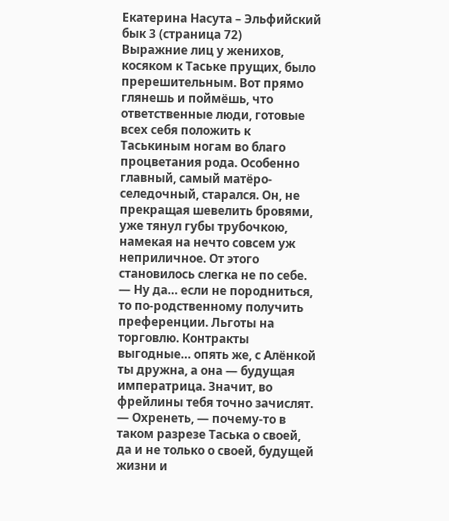Екатерина Насута – Эльфийский бык 3 (страница 72)
Выражние лиц у женихов, косяком к Таське прущих, было пререшительным. Вот прямо глянешь и поймёшь, что ответственные люди, готовые всех себя положить к Таськиным ногам во благо процветания рода. Особенно главный, самый матёро-селедочный, старался. Он, не прекращая шевелить бровями, уже тянул губы трубочкою, намекая на нечто совсем уж неприличное. От этого становилось слегка не по себе.
— Ну да… если не породниться, то по-родственному получить преференции. Льготы на торговлю. Контракты выгодные… опять же, с Алёнкой ты дружна, а она — будущая императрица. Значит, во фрейлины тебя точно зачислят.
— Охренеть, — почему-то в таком разрезе Таська о своей, да и не только о своей, будущей жизни и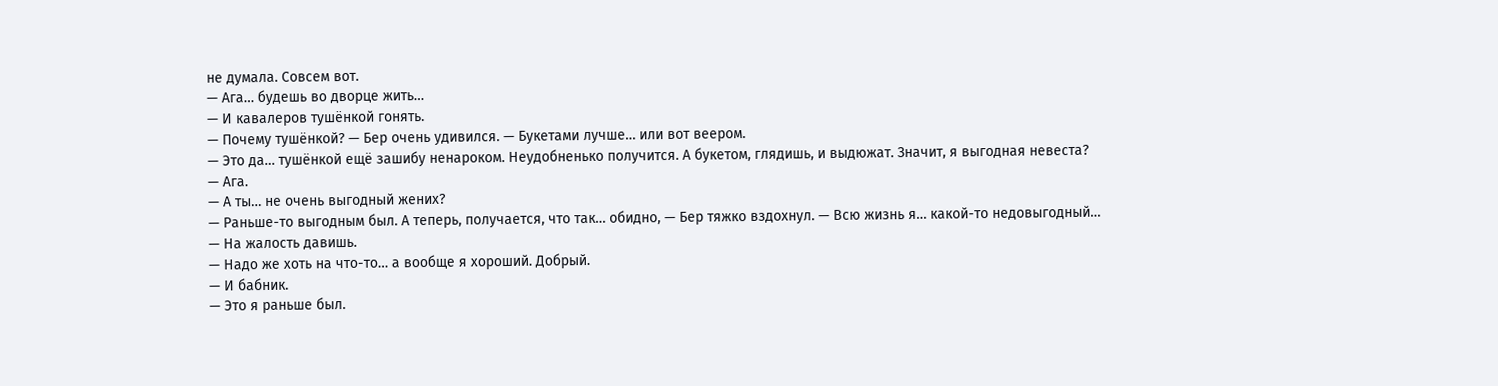не думала. Совсем вот.
— Ага… будешь во дворце жить…
— И кавалеров тушёнкой гонять.
— Почему тушёнкой? — Бер очень удивился. — Букетами лучше… или вот веером.
— Это да… тушёнкой ещё зашибу ненароком. Неудобненько получится. А букетом, глядишь, и выдюжат. Значит, я выгодная невеста?
— Ага.
— А ты… не очень выгодный жених?
— Раньше-то выгодным был. А теперь, получается, что так… обидно, — Бер тяжко вздохнул. — Всю жизнь я… какой-то недовыгодный…
— На жалость давишь.
— Надо же хоть на что-то… а вообще я хороший. Добрый.
— И бабник.
— Это я раньше был.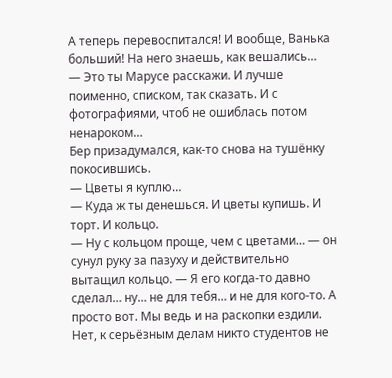А теперь перевоспитался! И вообще, Ванька больший! На него знаешь, как вешались…
— Это ты Марусе расскажи. И лучше поименно, списком, так сказать. И с фотографиями, чтоб не ошиблась потом ненароком…
Бер призадумался, как-то снова на тушёнку покосившись.
— Цветы я куплю…
— Куда ж ты денешься. И цветы купишь. И торт. И кольцо.
— Ну с кольцом проще, чем с цветами… — он сунул руку за пазуху и действительно вытащил кольцо. — Я его когда-то давно сделал… ну… не для тебя… и не для кого-то. А просто вот. Мы ведь и на раскопки ездили. Нет, к серьёзным делам никто студентов не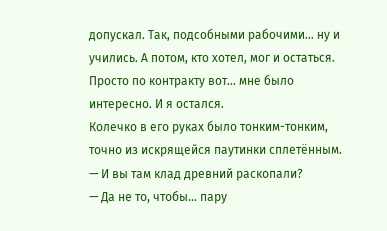допускал. Так, подсобными рабочими… ну и учились. А потом, кто хотел, мог и остаться. Просто по контракту вот… мне было интересно. И я остался.
Колечко в его руках было тонким-тонким, точно из искрящейся паутинки сплетённым.
— И вы там клад древний раскопали?
— Да не то, чтобы… пару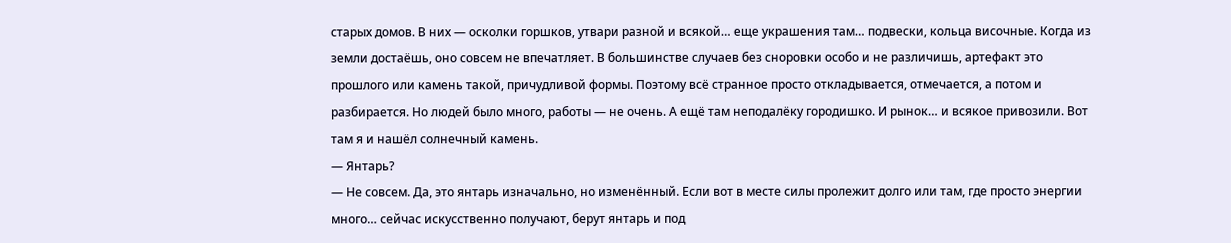старых домов. В них — осколки горшков, утвари разной и всякой… еще украшения там… подвески, кольца височные. Когда из земли достаёшь, оно совсем не впечатляет. В большинстве случаев без сноровки особо и не различишь, артефакт это прошлого или камень такой, причудливой формы. Поэтому всё странное просто откладывается, отмечается, а потом и разбирается. Но людей было много, работы — не очень. А ещё там неподалёку городишко. И рынок… и всякое привозили. Вот там я и нашёл солнечный камень.
— Янтарь?
— Не совсем. Да, это янтарь изначально, но изменённый. Если вот в месте силы пролежит долго или там, где просто энергии много… сейчас искусственно получают, берут янтарь и под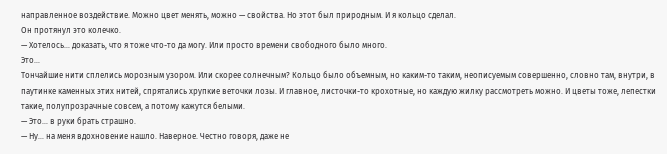направленное воздействие. Можно цвет менять, можно — свойства. Но этот был природным. И я кольцо сделал.
Он протянул это колечко.
— Хотелось… доказать, что я тоже что-то да могу. Или просто времени свободного было много.
Это…
Тончайшие нити сплелись морозным узором. Или скорее солнечным? Кольцо было объемным, но каким-то таким, неописуемым совершенно, словно там, внутри, в паутинке каменных этих нитей, спрятались хрупкие веточки лозы. И главное, листочки-то крохотные, но каждую жилку рассмотреть можно. И цветы тоже, лепестки такие, полупрозрачные совсем, а потому кажутся белыми.
— Это… в руки брать страшно.
— Ну… на меня вдохновение нашло. Наверное. Честно говоря, даже не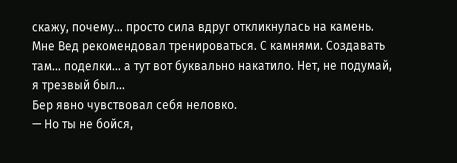скажу, почему… просто сила вдруг откликнулась на камень. Мне Вед рекомендовал тренироваться. С камнями. Создавать там… поделки… а тут вот буквально накатило. Нет, не подумай, я трезвый был…
Бер явно чувствовал себя неловко.
— Но ты не бойся,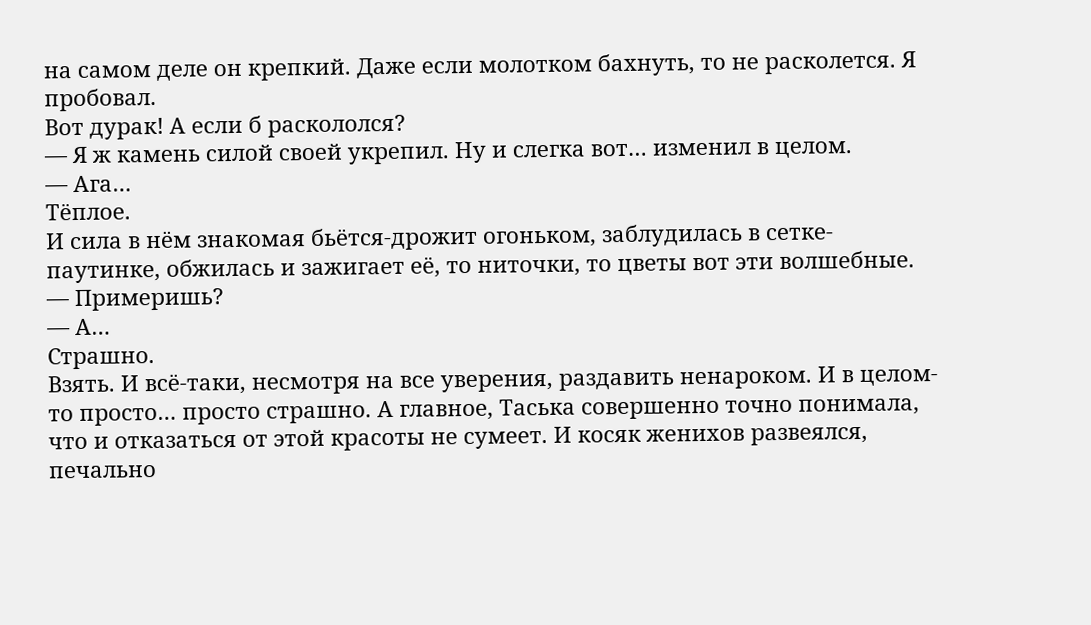на самом деле он крепкий. Даже если молотком бахнуть, то не расколется. Я пробовал.
Вот дурак! А если б раскололся?
— Я ж камень силой своей укрепил. Ну и слегка вот… изменил в целом.
— Ага…
Тёплое.
И сила в нём знакомая бьётся-дрожит огоньком, заблудилась в сетке-паутинке, обжилась и зажигает её, то ниточки, то цветы вот эти волшебные.
— Примеришь?
— А…
Страшно.
Взять. И всё-таки, несмотря на все уверения, раздавить ненароком. И в целом-то просто… просто страшно. А главное, Таська совершенно точно понимала, что и отказаться от этой красоты не сумеет. И косяк женихов развеялся, печально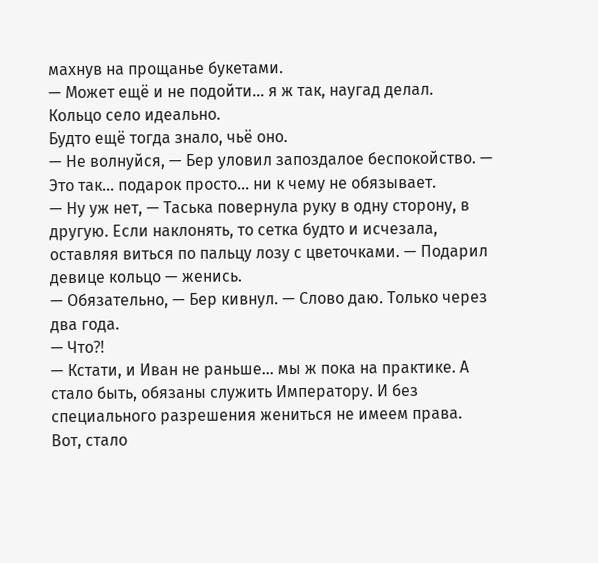махнув на прощанье букетами.
— Может ещё и не подойти… я ж так, наугад делал.
Кольцо село идеально.
Будто ещё тогда знало, чьё оно.
— Не волнуйся, — Бер уловил запоздалое беспокойство. — Это так… подарок просто… ни к чему не обязывает.
— Ну уж нет, — Таська повернула руку в одну сторону, в другую. Если наклонять, то сетка будто и исчезала, оставляя виться по пальцу лозу с цветочками. — Подарил девице кольцо — женись.
— Обязательно, — Бер кивнул. — Слово даю. Только через два года.
— Что⁈
— Кстати, и Иван не раньше… мы ж пока на практике. А стало быть, обязаны служить Императору. И без специального разрешения жениться не имеем права.
Вот, стало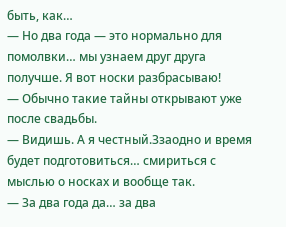быть, как…
— Но два года — это нормально для помолвки… мы узнаем друг друга получше. Я вот носки разбрасываю!
— Обычно такие тайны открывают уже после свадьбы.
— Видишь. А я честный.Ззаодно и время будет подготовиться… смириться с мыслью о носках и вообще так.
— За два года да… за два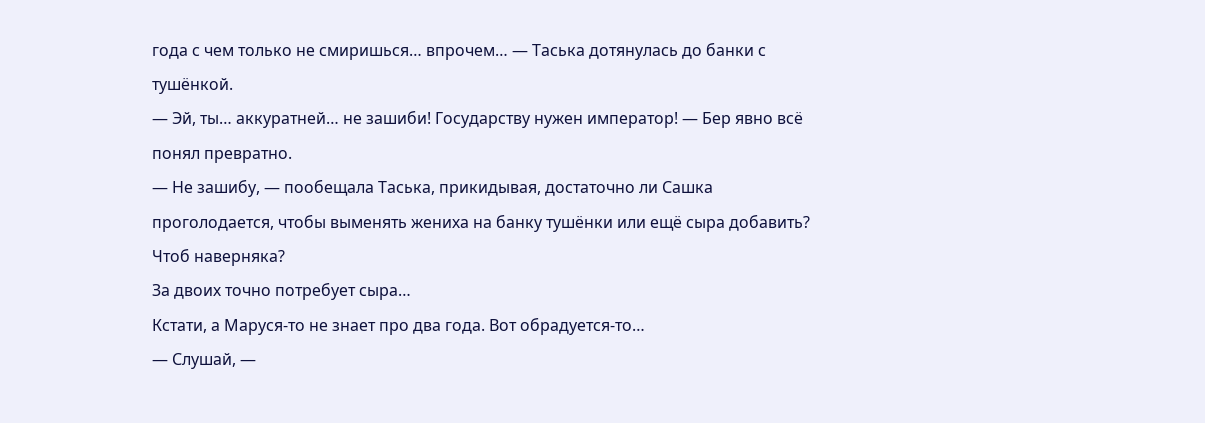года с чем только не смиришься… впрочем… — Таська дотянулась до банки с тушёнкой.
— Эй, ты… аккуратней… не зашиби! Государству нужен император! — Бер явно всё понял превратно.
— Не зашибу, — пообещала Таська, прикидывая, достаточно ли Сашка проголодается, чтобы выменять жениха на банку тушёнки или ещё сыра добавить? Чтоб наверняка?
За двоих точно потребует сыра…
Кстати, а Маруся-то не знает про два года. Вот обрадуется-то…
— Слушай, —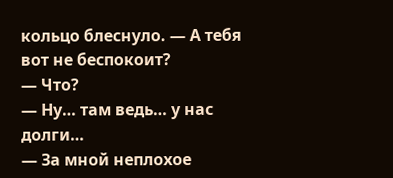кольцо блеснуло. — А тебя вот не беспокоит?
— Что?
— Ну… там ведь… у нас долги…
— За мной неплохое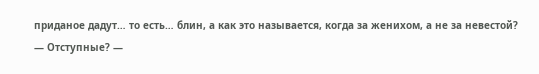приданое дадут… то есть… блин, а как это называется, когда за женихом, а не за невестой?
— Отступные? —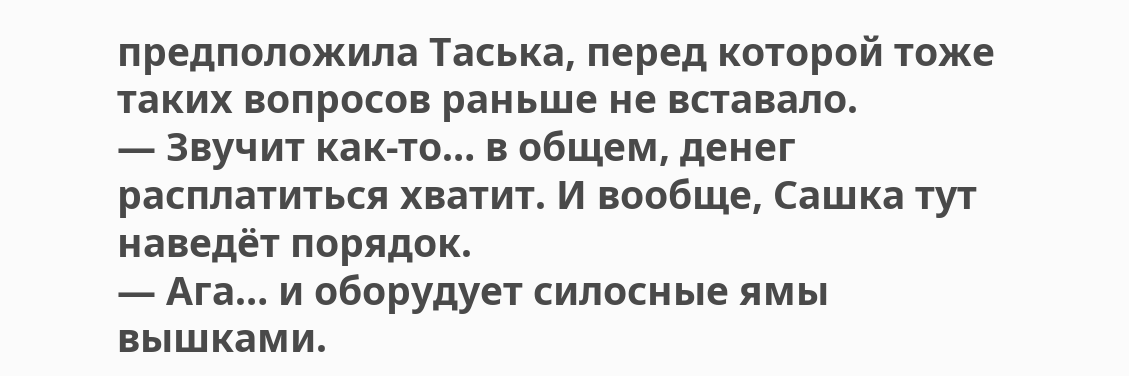предположила Таська, перед которой тоже таких вопросов раньше не вставало.
— Звучит как-то… в общем, денег расплатиться хватит. И вообще, Сашка тут наведёт порядок.
— Ага… и оборудует силосные ямы вышками.